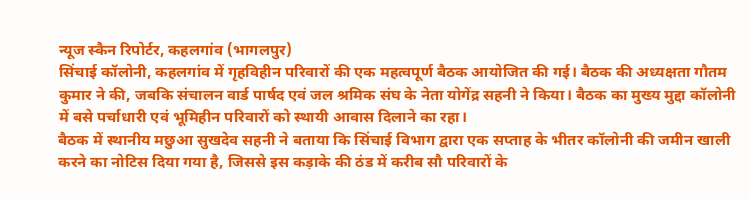न्यूज स्कैन रिपोर्टर, कहलगांव (भागलपुर)
सिंचाई कॉलोनी, कहलगांव में गृहविहीन परिवारों की एक महत्वपूर्ण बैठक आयोजित की गई। बैठक की अध्यक्षता गौतम कुमार ने की, जबकि संचालन वार्ड पार्षद एवं जल श्रमिक संघ के नेता योगेंद्र सहनी ने किया। बैठक का मुख्य मुद्दा कॉलोनी में बसे पर्चाधारी एवं भूमिहीन परिवारों को स्थायी आवास दिलाने का रहा।
बैठक में स्थानीय मछुआ सुखदेव सहनी ने बताया कि सिंचाई विभाग द्वारा एक सप्ताह के भीतर कॉलोनी की जमीन खाली करने का नोटिस दिया गया है, जिससे इस कड़ाके की ठंड में करीब सौ परिवारों के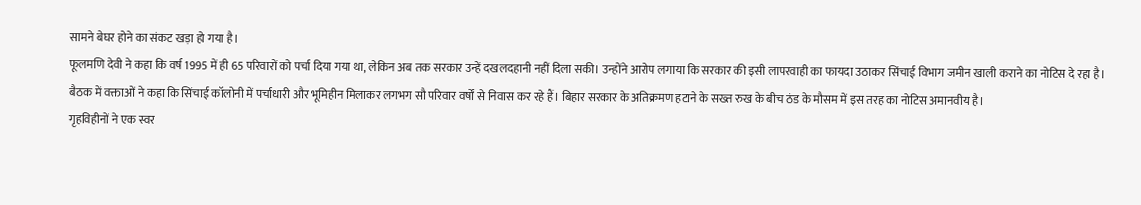सामने बेघर होने का संकट खड़ा हो गया है।
फूलमणि देवी ने कहा कि वर्ष 1995 में ही 65 परिवारों को पर्चा दिया गया था, लेकिन अब तक सरकार उन्हें दखलदहानी नहीं दिला सकी। उन्होंने आरोप लगाया कि सरकार की इसी लापरवाही का फायदा उठाकर सिंचाई विभाग जमीन खाली कराने का नोटिस दे रहा है।
बैठक में वक्ताओं ने कहा कि सिंचाई कॉलोनी में पर्चाधारी और भूमिहीन मिलाकर लगभग सौ परिवार वर्षों से निवास कर रहे हैं। बिहार सरकार के अतिक्रमण हटाने के सख्त रुख के बीच ठंड के मौसम में इस तरह का नोटिस अमानवीय है।
गृहविहीनों ने एक स्वर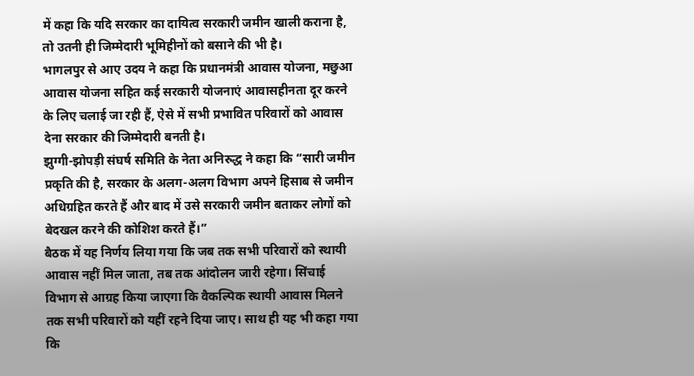में कहा कि यदि सरकार का दायित्व सरकारी जमीन खाली कराना है, तो उतनी ही जिम्मेदारी भूमिहीनों को बसाने की भी है।
भागलपुर से आए उदय ने कहा कि प्रधानमंत्री आवास योजना, मछुआ आवास योजना सहित कई सरकारी योजनाएं आवासहीनता दूर करने के लिए चलाई जा रही हैं, ऐसे में सभी प्रभावित परिवारों को आवास देना सरकार की जिम्मेदारी बनती है।
झुग्गी-झोपड़ी संघर्ष समिति के नेता अनिरुद्ध ने कहा कि “सारी जमीन प्रकृति की है, सरकार के अलग-अलग विभाग अपने हिसाब से जमीन अधिग्रहित करते हैं और बाद में उसे सरकारी जमीन बताकर लोगों को बेदखल करने की कोशिश करते हैं।”
बैठक में यह निर्णय लिया गया कि जब तक सभी परिवारों को स्थायी आवास नहीं मिल जाता, तब तक आंदोलन जारी रहेगा। सिंचाई विभाग से आग्रह किया जाएगा कि वैकल्पिक स्थायी आवास मिलने तक सभी परिवारों को यहीं रहने दिया जाए। साथ ही यह भी कहा गया कि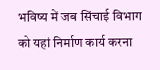भविष्य में जब सिंचाई विभाग को यहां निर्माण कार्य करना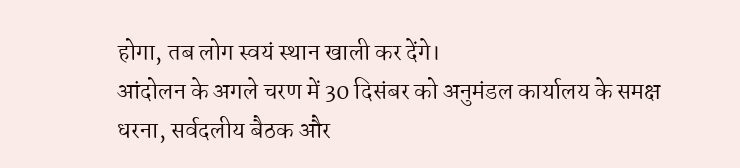होगा, तब लोग स्वयं स्थान खाली कर देंगे।
आंदोलन के अगले चरण में 30 दिसंबर को अनुमंडल कार्यालय के समक्ष धरना, सर्वदलीय बैठक और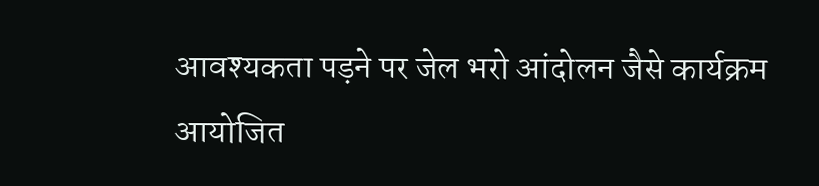आवश्यकता पड़ने पर जेल भरो आंदोलन जैसे कार्यक्रम आयोजित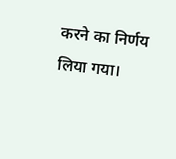करने का निर्णय लिया गया।